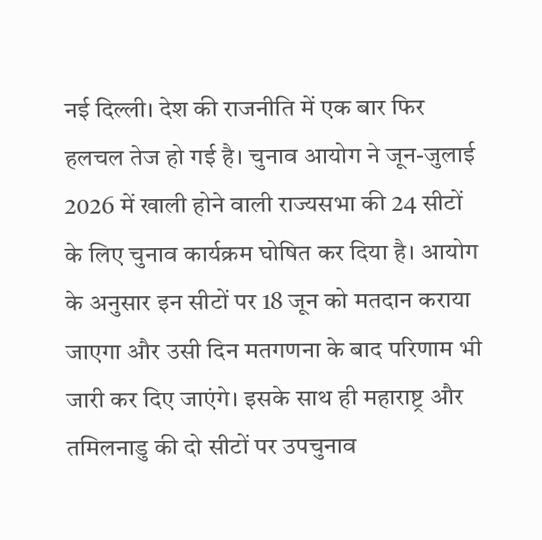नई दिल्ली। देश की राजनीति में एक बार फिर हलचल तेज हो गई है। चुनाव आयोग ने जून-जुलाई 2026 में खाली होने वाली राज्यसभा की 24 सीटों के लिए चुनाव कार्यक्रम घोषित कर दिया है। आयोग के अनुसार इन सीटों पर 18 जून को मतदान कराया जाएगा और उसी दिन मतगणना के बाद परिणाम भी जारी कर दिए जाएंगे। इसके साथ ही महाराष्ट्र और तमिलनाडु की दो सीटों पर उपचुनाव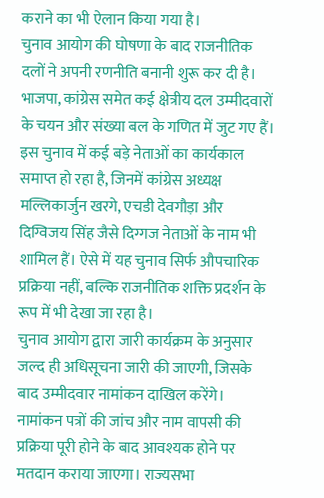कराने का भी ऐलान किया गया है।
चुनाव आयोग की घोषणा के बाद राजनीतिक दलों ने अपनी रणनीति बनानी शुरू कर दी है। भाजपा, कांग्रेस समेत कई क्षेत्रीय दल उम्मीदवारों के चयन और संख्या बल के गणित में जुट गए हैं। इस चुनाव में कई बड़े नेताओं का कार्यकाल समाप्त हो रहा है, जिनमें कांग्रेस अध्यक्ष मल्लिकार्जुन खरगे, एचडी देवगौड़ा और दिग्विजय सिंह जैसे दिग्गज नेताओं के नाम भी शामिल हैं। ऐसे में यह चुनाव सिर्फ औपचारिक प्रक्रिया नहीं, बल्कि राजनीतिक शक्ति प्रदर्शन के रूप में भी देखा जा रहा है।
चुनाव आयोग द्वारा जारी कार्यक्रम के अनुसार जल्द ही अधिसूचना जारी की जाएगी, जिसके बाद उम्मीदवार नामांकन दाखिल करेंगे। नामांकन पत्रों की जांच और नाम वापसी की प्रक्रिया पूरी होने के बाद आवश्यक होने पर मतदान कराया जाएगा। राज्यसभा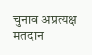चुनाव अप्रत्यक्ष मतदान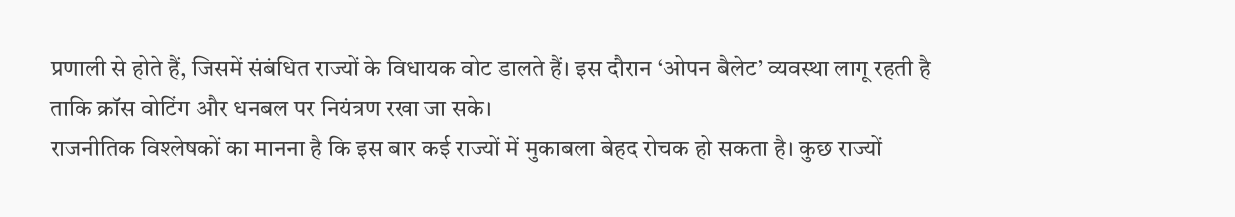प्रणाली से होते हैं, जिसमें संबंधित राज्यों के विधायक वोट डालते हैं। इस दौरान ‘ओपन बैलेट’ व्यवस्था लागू रहती है ताकि क्रॉस वोटिंग और धनबल पर नियंत्रण रखा जा सके।
राजनीतिक विश्लेषकों का मानना है कि इस बार कई राज्यों में मुकाबला बेहद रोचक हो सकता है। कुछ राज्यों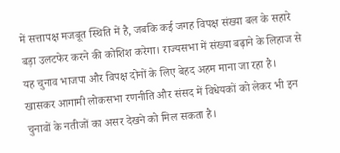में सत्तापक्ष मजबूत स्थिति में है, जबकि कई जगह विपक्ष संख्या बल के सहारे बड़ा उलटफेर करने की कोशिश करेगा। राज्यसभा में संख्या बढ़ाने के लिहाज से यह चुनाव भाजपा और विपक्ष दोनों के लिए बेहद अहम माना जा रहा है। खासकर आगामी लोकसभा रणनीति और संसद में विधेयकों को लेकर भी इन चुनावों के नतीजों का असर देखने को मिल सकता है।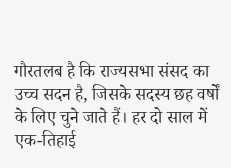गौरतलब है कि राज्यसभा संसद का उच्च सदन है, जिसके सदस्य छह वर्षों के लिए चुने जाते हैं। हर दो साल में एक-तिहाई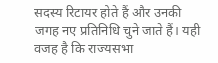सदस्य रिटायर होते हैं और उनकी जगह नए प्रतिनिधि चुने जाते हैं। यही वजह है कि राज्यसभा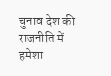चुनाव देश की राजनीति में हमेशा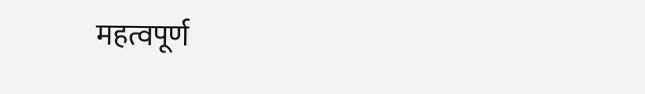महत्वपूर्ण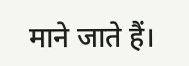माने जाते हैं।